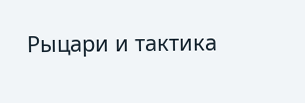Рыцари и тактика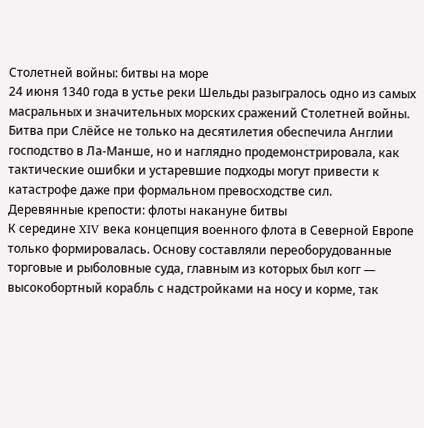Столетней войны: битвы на море
24 июня 1340 года в устье реки Шельды разыгралось одно из самых масральных и значительных морских сражений Столетней войны. Битва при Слёйсе не только на десятилетия обеспечила Англии господство в Ла-Манше, но и наглядно продемонстрировала, как тактические ошибки и устаревшие подходы могут привести к катастрофе даже при формальном превосходстве сил.
Деревянные крепости: флоты накануне битвы
К середине XIV века концепция военного флота в Северной Европе только формировалась. Основу составляли переоборудованные торговые и рыболовные суда, главным из которых был когг — высокобортный корабль с надстройками на носу и корме, так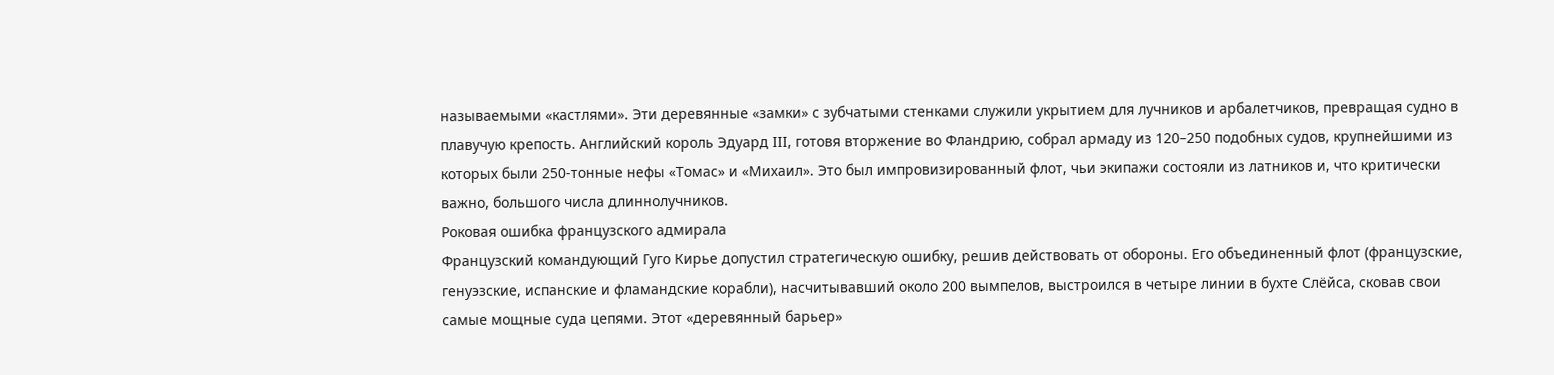называемыми «кастлями». Эти деревянные «замки» с зубчатыми стенками служили укрытием для лучников и арбалетчиков, превращая судно в плавучую крепость. Английский король Эдуард III, готовя вторжение во Фландрию, собрал армаду из 120–250 подобных судов, крупнейшими из которых были 250-тонные нефы «Томас» и «Михаил». Это был импровизированный флот, чьи экипажи состояли из латников и, что критически важно, большого числа длиннолучников.
Роковая ошибка французского адмирала
Французский командующий Гуго Кирье допустил стратегическую ошибку, решив действовать от обороны. Его объединенный флот (французские, генуэзские, испанские и фламандские корабли), насчитывавший около 200 вымпелов, выстроился в четыре линии в бухте Слёйса, сковав свои самые мощные суда цепями. Этот «деревянный барьер»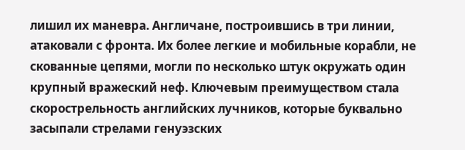лишил их маневра. Англичане, построившись в три линии, атаковали с фронта. Их более легкие и мобильные корабли, не скованные цепями, могли по несколько штук окружать один крупный вражеский неф. Ключевым преимуществом стала скорострельность английских лучников, которые буквально засыпали стрелами генуэзских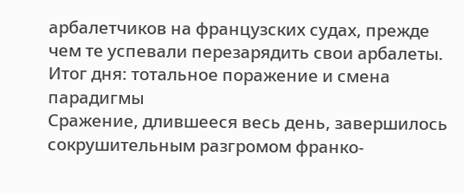арбалетчиков на французских судах, прежде чем те успевали перезарядить свои арбалеты.
Итог дня: тотальное поражение и смена парадигмы
Сражение, длившееся весь день, завершилось сокрушительным разгромом франко-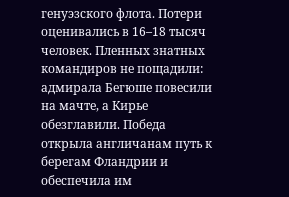генуэзского флота. Потери оценивались в 16–18 тысяч человек. Пленных знатных командиров не пощадили: адмирала Бегюше повесили на мачте, а Кирье обезглавили. Победа открыла англичанам путь к берегам Фландрии и обеспечила им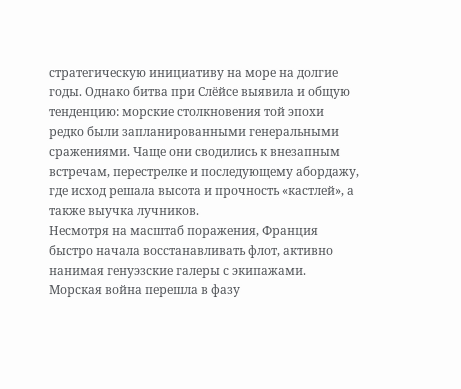стратегическую инициативу на море на долгие годы. Однако битва при Слёйсе выявила и общую тенденцию: морские столкновения той эпохи редко были запланированными генеральными сражениями. Чаще они сводились к внезапным встречам, перестрелке и последующему абордажу, где исход решала высота и прочность «кастлей», а также выучка лучников.
Несмотря на масштаб поражения, Франция быстро начала восстанавливать флот, активно нанимая генуэзские галеры с экипажами. Морская война перешла в фазу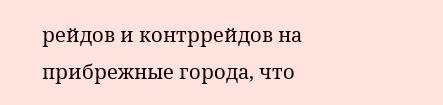рейдов и контррейдов на прибрежные города, что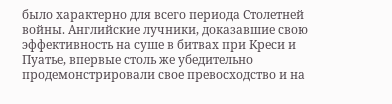было характерно для всего периода Столетней войны. Английские лучники, доказавшие свою эффективность на суше в битвах при Креси и Пуатье, впервые столь же убедительно продемонстрировали свое превосходство и на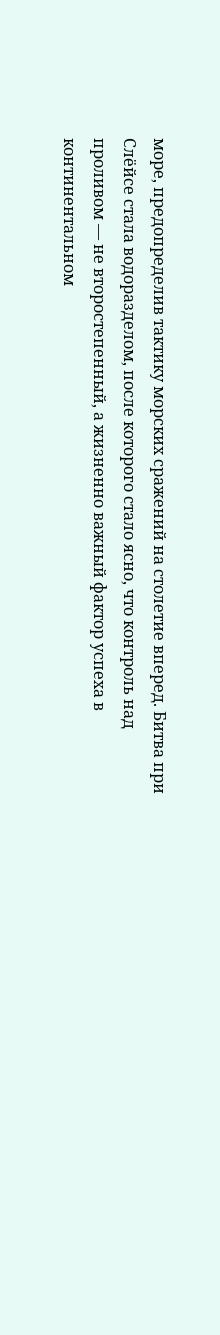море, предопределив тактику морских сражений на столетие вперед. Битва при Слёйсе стала водоразделом, после которого стало ясно, что контроль над проливом — не второстепенный, а жизненно важный фактор успеха в континентальном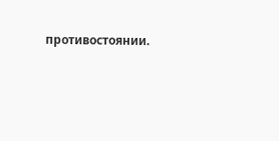противостоянии.